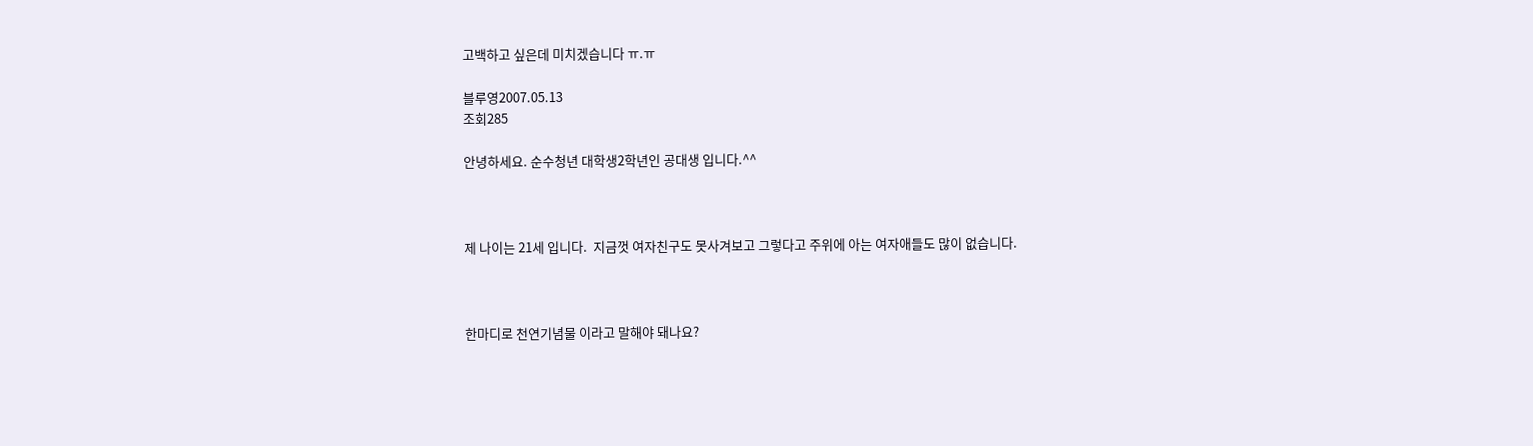고백하고 싶은데 미치겠습니다 ㅠ.ㅠ

블루영2007.05.13
조회285

안녕하세요. 순수청년 대학생2학년인 공대생 입니다.^^



제 나이는 21세 입니다.  지금껏 여자친구도 못사겨보고 그렇다고 주위에 아는 여자애들도 많이 없습니다.



한마디로 천연기념물 이라고 말해야 돼나요?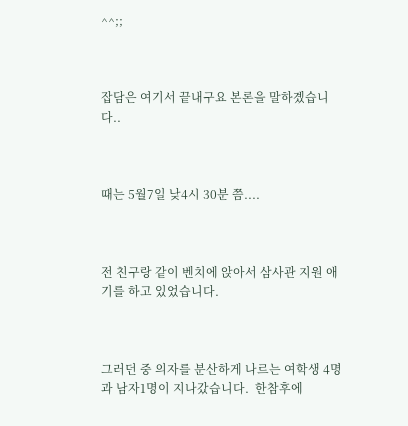^^;;



잡담은 여기서 끝내구요 본론을 말하곘습니다..



때는 5월7일 낮4시 30분 쯤....



전 친구랑 같이 벤치에 앉아서 삼사관 지원 애기를 하고 있었습니다.



그러던 중 의자를 분산하게 나르는 여학생 4명과 남자1명이 지나갔습니다.  한참후에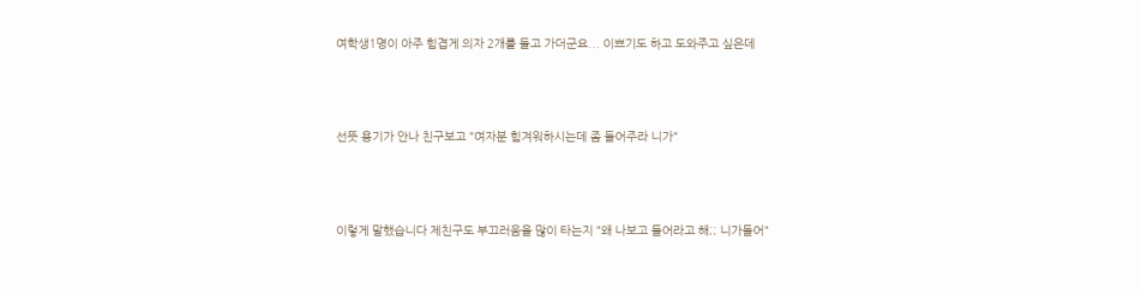여학생1명이 아주 힘겹게 의자 2개를 들고 가더군요... 이쁘기도 하고 도와주고 싶은데



선뜻 용기가 안나 친구보고 "여자분 힘겨워하시는데 좀 들어주라 니가"



이렇게 말했습니다 제친구도 부끄러움을 많이 타는지 "왜 나보고 들어라고 해;; 니가들어"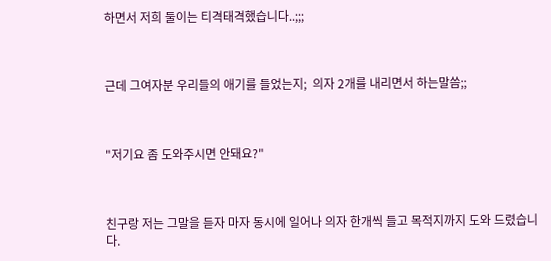하면서 저희 둘이는 티격태격했습니다..;;;



근데 그여자분 우리들의 애기를 들었는지;  의자 2개를 내리면서 하는말씀;;



"저기요 좀 도와주시면 안돼요?"



친구랑 저는 그말을 듣자 마자 동시에 일어나 의자 한개씩 들고 목적지까지 도와 드렸습니다.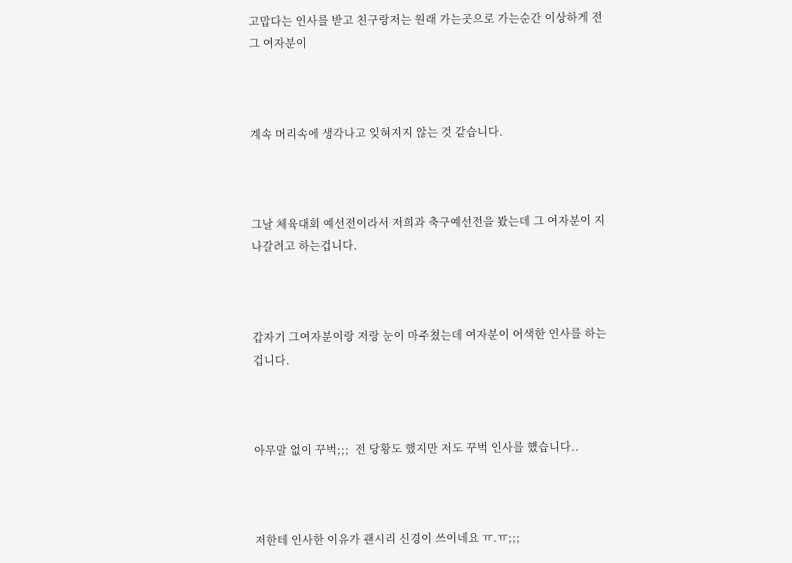고맙다는 인사를 받고 친구랑저는 원래 가는곳으로 가는순간 이상하게 전 그 여자분이



계속 머리속에 생각나고 잊혀지지 않는 것 같습니다.



그날 체육대회 예선전이라서 저희과 축구예선전을 봤는데 그 여자분이 지나갈려고 하는겁니다.



갑자기 그여자분이랑 저랑 눈이 마주쳤는데 여자분이 어색한 인사를 하는겁니다.



아무말 없이 꾸벅;;;  전 당황도 했지만 저도 꾸벅 인사를 헀습니다..



저한테 인사한 이유가 괜시리 신경이 쓰이네요 ㅠ.ㅠ;;;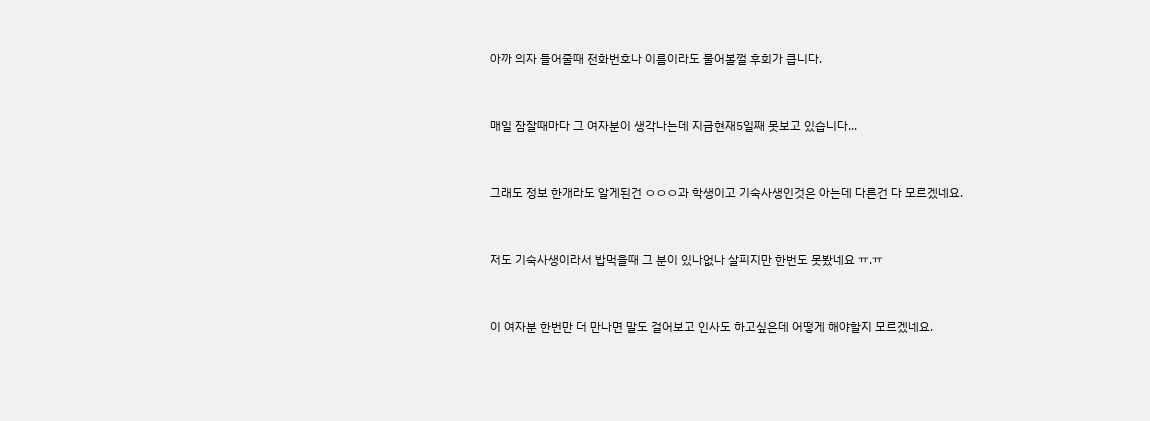아까 의자 들어줄때 전화번호나 이름이라도 물어볼껄 후회가 큽니다.



매일 잠잘때마다 그 여자분이 생각나는데 지금현재5일째 못보고 있습니다...



그래도 정보 한개라도 알게된건 ㅇㅇㅇ과 학생이고 기숙사생인것은 아는데 다른건 다 모르겠네요.



저도 기숙사생이라서 밥먹을때 그 분이 있나없나 살피지만 한번도 못봤네요 ㅠ.ㅠ



이 여자분 한번만 더 만나면 말도 걸어보고 인사도 하고싶은데 어떻게 해야할지 모르겠네요.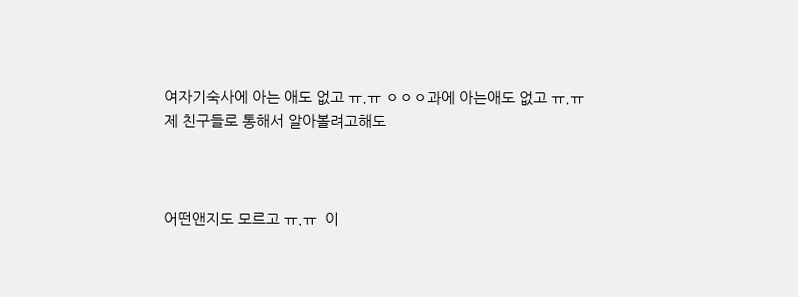여자기숙사에 아는 애도 없고 ㅠ.ㅠ ㅇㅇㅇ과에 아는애도 없고 ㅠ.ㅠ 제 친구들로 통해서 알아볼려고해도



어떤앤지도 모르고 ㅠ.ㅠ  이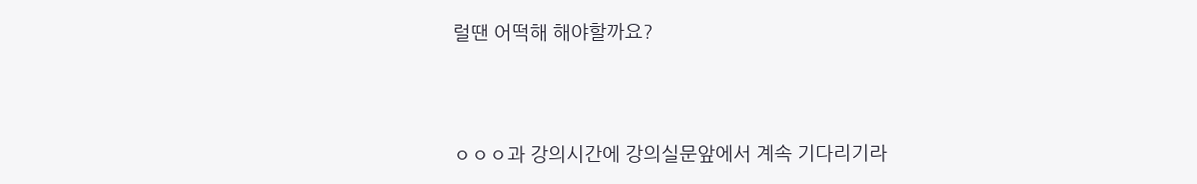럴땐 어떡해 해야할까요?



ㅇㅇㅇ과 강의시간에 강의실문앞에서 계속 기다리기라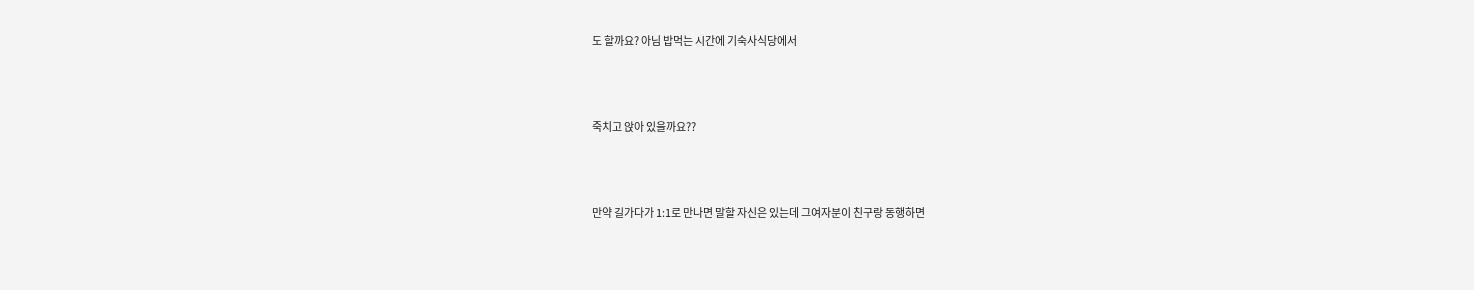도 할까요? 아님 밥먹는 시간에 기숙사식당에서



죽치고 앉아 있을까요??



만약 길가다가 1:1로 만나면 말할 자신은 있는데 그여자분이 친구랑 동행하면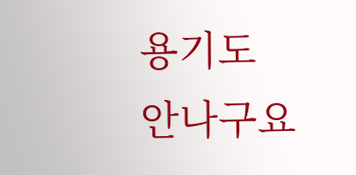용기도 안나구요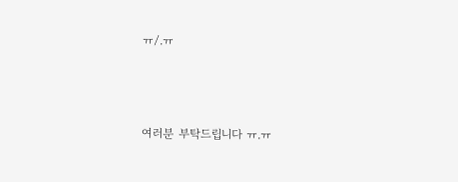ㅠ/.ㅠ



여러분 부탁드립니다 ㅠ.ㅠ